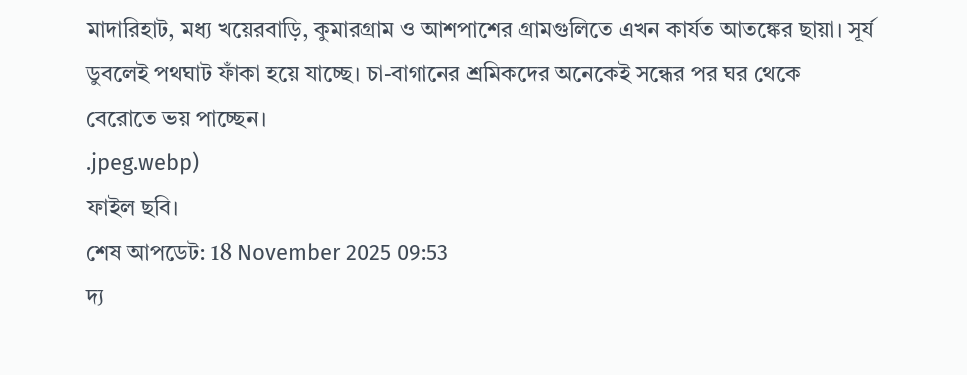মাদারিহাট, মধ্য খয়েরবাড়ি, কুমারগ্রাম ও আশপাশের গ্রামগুলিতে এখন কার্যত আতঙ্কের ছায়া। সূর্য ডুবলেই পথঘাট ফাঁকা হয়ে যাচ্ছে। চা-বাগানের শ্রমিকদের অনেকেই সন্ধের পর ঘর থেকে বেরোতে ভয় পাচ্ছেন।
.jpeg.webp)
ফাইল ছবি।
শেষ আপডেট: 18 November 2025 09:53
দ্য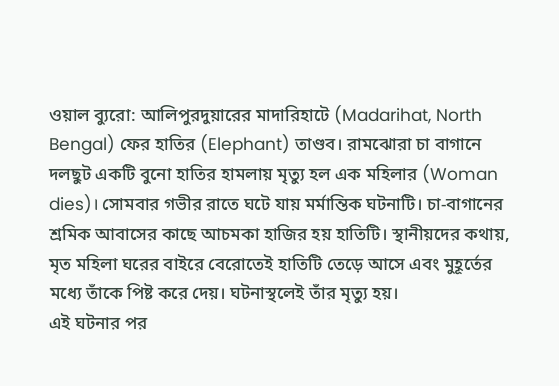ওয়াল ব্যুরো: আলিপুরদুয়ারের মাদারিহাটে (Madarihat, North Bengal) ফের হাতির (Elephant) তাণ্ডব। রামঝোরা চা বাগানে দলছুট একটি বুনো হাতির হামলায় মৃত্যু হল এক মহিলার (Woman dies)। সোমবার গভীর রাতে ঘটে যায় মর্মান্তিক ঘটনাটি। চা-বাগানের শ্রমিক আবাসের কাছে আচমকা হাজির হয় হাতিটি। স্থানীয়দের কথায়, মৃত মহিলা ঘরের বাইরে বেরোতেই হাতিটি তেড়ে আসে এবং মুহূর্তের মধ্যে তাঁকে পিষ্ট করে দেয়। ঘটনাস্থলেই তাঁর মৃত্যু হয়।
এই ঘটনার পর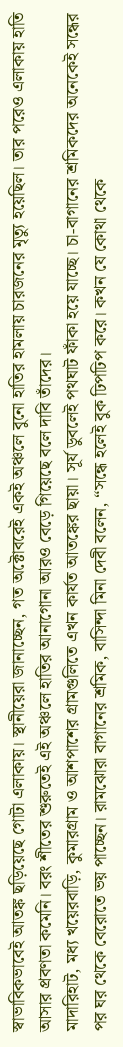স্বাভাবিকভাবেই আতঙ্ক ছড়িয়েছে গোটা এলাকায়। স্থানীয়েরা জানাচ্ছেন, গত অক্টোবরেই একই অঞ্চলে বুনো হাতির হামলায় চারজনের মৃত্যু হয়েছিল। তার পরেও এলাকায় হাতি আসার প্রবণতা কমেনি। বরং শীতের শুরুতেই এই অঞ্চলে হাতির আনাগোনা আরও বেড়ে গিয়েছে বলে দাবি তাঁদের।
মাদারিহাট, মধ্য খয়েরবাড়ি, কুমারগ্রাম ও আশপাশের গ্রামগুলিতে এখন কার্যত আতঙ্কের ছায়া। সূর্য ডুবলেই পথঘাট ফাঁকা হয়ে যাচ্ছে। চা-বাগানের শ্রমিকদের অনেকেই সন্ধের পর ঘর থেকে বেরোতে ভয় পাচ্ছেন। রামঝোরা বাগানের শ্রমিক, বাসিন্দা মিনা দেবী বলেন, “সন্ধে হলেই বুক ঢিপঢিপ করে। কখন যে কোথা থেকে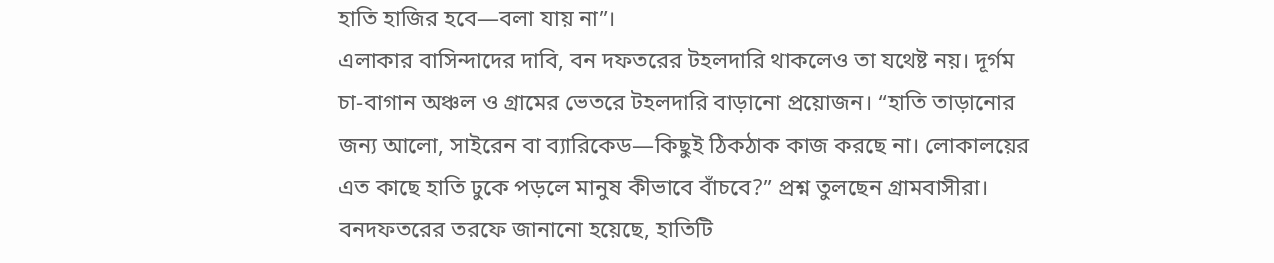হাতি হাজির হবে—বলা যায় না”।
এলাকার বাসিন্দাদের দাবি, বন দফতরের টহলদারি থাকলেও তা যথেষ্ট নয়। দূর্গম চা-বাগান অঞ্চল ও গ্রামের ভেতরে টহলদারি বাড়ানো প্রয়োজন। “হাতি তাড়ানোর জন্য আলো, সাইরেন বা ব্যারিকেড—কিছুই ঠিকঠাক কাজ করছে না। লোকালয়ের এত কাছে হাতি ঢুকে পড়লে মানুষ কীভাবে বাঁচবে?” প্রশ্ন তুলছেন গ্রামবাসীরা।
বনদফতরের তরফে জানানো হয়েছে, হাতিটি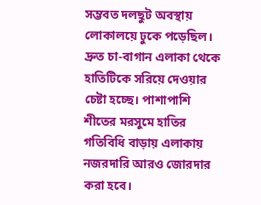সম্ভবত দলছুট অবস্থায় লোকালয়ে ঢুকে পড়েছিল। দ্রুত চা-বাগান এলাকা থেকে হাতিটিকে সরিয়ে দেওয়ার চেষ্টা হচ্ছে। পাশাপাশি শীতের মরসুমে হাতির গতিবিধি বাড়ায় এলাকায় নজরদারি আরও জোরদার করা হবে।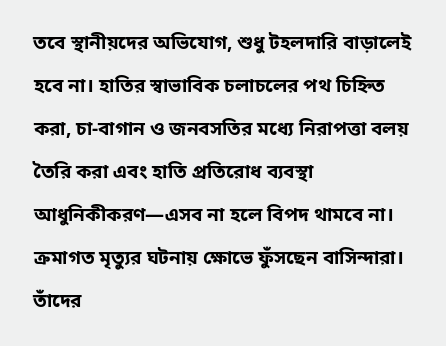তবে স্থানীয়দের অভিযোগ, শুধু টহলদারি বাড়ালেই হবে না। হাতির স্বাভাবিক চলাচলের পথ চিহ্নিত করা, চা-বাগান ও জনবসতির মধ্যে নিরাপত্তা বলয় তৈরি করা এবং হাতি প্রতিরোধ ব্যবস্থা আধুনিকীকরণ—এসব না হলে বিপদ থামবে না।
ক্রমাগত মৃত্যুর ঘটনায় ক্ষোভে ফুঁসছেন বাসিন্দারা। তাঁদের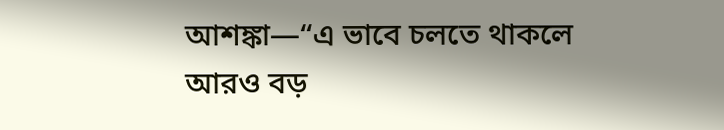আশঙ্কা—“এ ভাবে চলতে থাকলে আরও বড়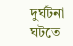দুর্ঘটনা ঘটতে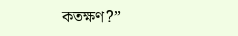কতক্ষণ?”